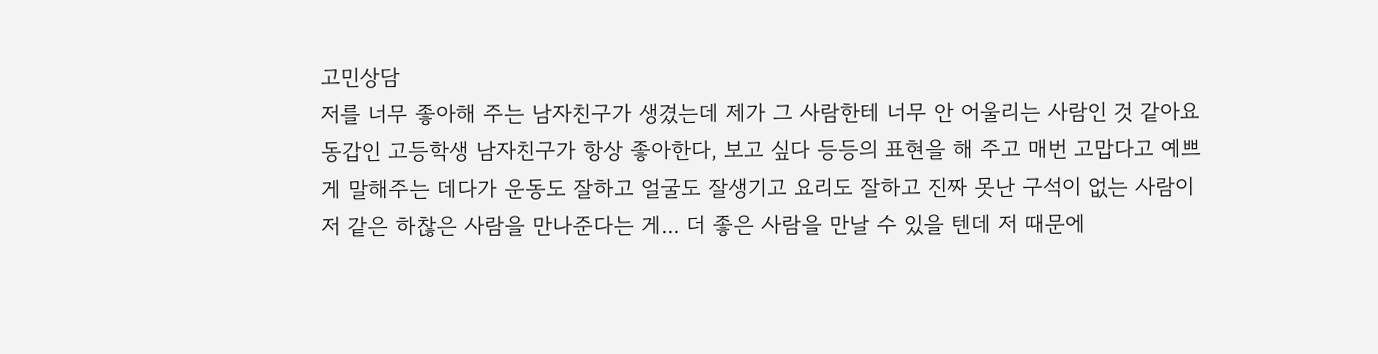고민상담
저를 너무 좋아해 주는 남자친구가 생겼는데 제가 그 사람한테 너무 안 어울리는 사람인 것 같아요
동갑인 고등학생 남자친구가 항상 좋아한다, 보고 싶다 등등의 표현을 해 주고 매번 고맙다고 예쁘게 말해주는 데다가 운동도 잘하고 얼굴도 잘생기고 요리도 잘하고 진짜 못난 구석이 없는 사람이 저 같은 하찮은 사람을 만나준다는 게... 더 좋은 사람을 만날 수 있을 텐데 저 때문에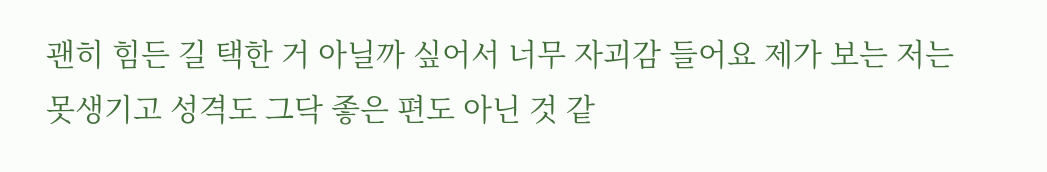괜히 힘든 길 택한 거 아닐까 싶어서 너무 자괴감 들어요 제가 보는 저는 못생기고 성격도 그닥 좋은 편도 아닌 것 같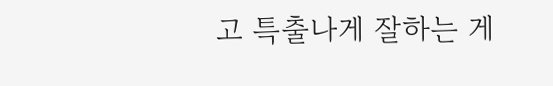고 특출나게 잘하는 게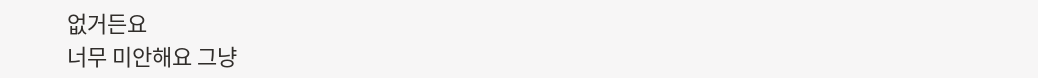없거든요
너무 미안해요 그냥